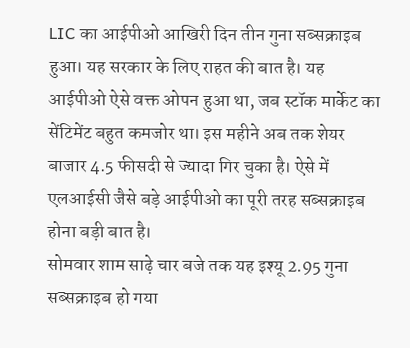LIC का आईपीओ आखिरी दिन तीन गुना सब्सक्राइब हुआ। यह सरकार के लिए राहत की बात है। यह आईपीओ ऐसे वक्त ओपन हुआ था, जब स्टॉक मार्केट का सेंटिमेंट बहुत कमजोर था। इस महीने अब तक शेयर बाजार 4.5 फीसदी से ज्यादा गिर चुका है। ऐसे में एलआईसी जैसे बड़े आईपीओ का पूरी तरह सब्सक्राइब होना बड़ी बात है।
सोमवार शाम साढ़े चार बजे तक यह इश्यू 2.95 गुना सब्सक्राइब हो गया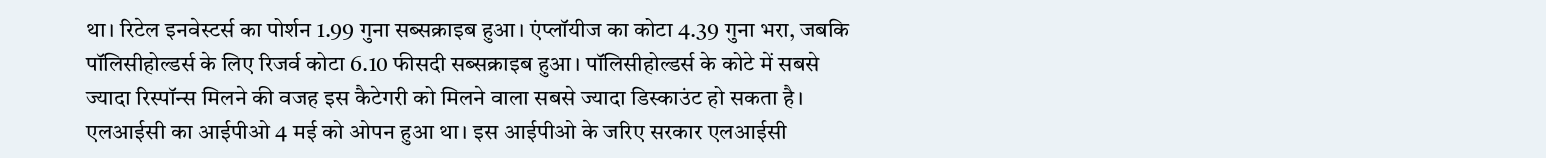था। रिटेल इनवेस्टर्स का पोर्शन 1.99 गुना सब्सक्राइब हुआ। एंप्लॉयीज का कोटा 4.39 गुना भरा, जबकि पॉलिसीहोल्डर्स के लिए रिजर्व कोटा 6.10 फीसदी सब्सक्राइब हुआ। पॉलिसीहोल्डर्स के कोटे में सबसे ज्यादा रिस्पॉन्स मिलने की वजह इस कैटेगरी को मिलने वाला सबसे ज्यादा डिस्काउंट हो सकता है।
एलआईसी का आईपीओ 4 मई को ओपन हुआ था। इस आईपीओ के जरिए सरकार एलआईसी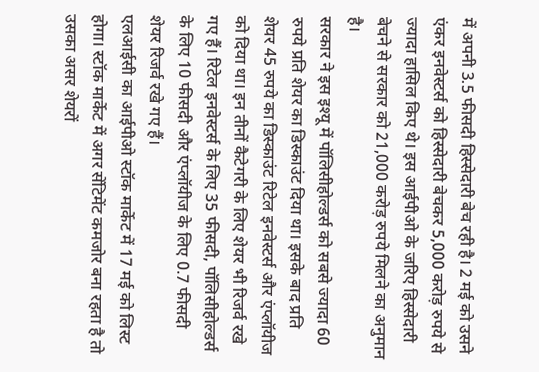में अपनी 3.5 फीसदी हिस्सेदारी बेच रही है। 2 मई को उसने एंकर इनवेस्टर्स को हिस्सेदारी बेचकर 5,000 करोड़ रुपये से ज्यादा हासिल किए थे। इस आईपीओ के जरिए हिस्सेदारी बेचने से सरकार को 21,000 करोड़ रुपये मिलने का अनुमान है।
सरकार ने इस इश्यू में पॉलिसीहोल्डर्स को सबसे ज्यादा 60 रुपये प्रति शेयर का डिस्काउंट दिया था। इसके बाद प्रति शेयर 45 रुपये का डिस्काउंट रिटेल इनवेस्टर्स और एंप्लॉयीज को दिया था। इन तीनों कैटेगरी के लिए शेयर भी रिजर्व रखे गए हैं। रिटेल इनवेस्टर्स के लिए 35 फीसदी, पॉलिसीहोल्डर्स के लिए 10 फीसदी और एंप्लॉयीज के लिए 0.7 फीसदी शेयर रिजर्व रखे गए हैं।
एलआईसी का आईपीओ स्टॉक मार्केट में 17 मई को लिस्ट होगा। स्टॉक मार्केट में अगर सेंटिमेंट कमजोर बना रहता है तो उसका असर शेयरों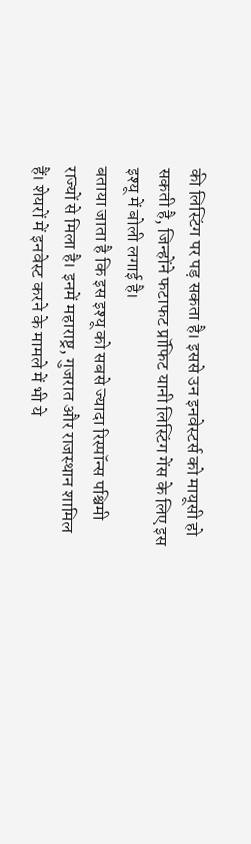की लिस्टिंग पर पड़ सकता है। इससे उन इनवेस्टर्स को मायूसी हो सकती है, जिन्होंने फटाफट प्रॉफिट यानी लिस्टिंग गेंस के लिए इस इश्यू में बोली लगाई है।
बताया जाता है कि इस इश्यू को सबसे ज्यादा रिस्पॉन्स पश्चिमी राज्यों से मिला है। इनमें महाराष्ट्र, गुजरात और राजस्थान शामिल हैं। शेयरों में इनवेस्ट करने के मामले में भी ये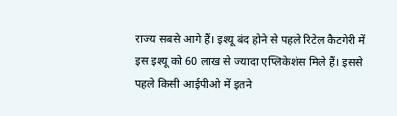राज्य सबसे आगे हैं। इश्यू बंद होने से पहले रिटेल कैटगेरी में इस इश्यू को 60 लाख से ज्यादा एप्लिकेशंस मिले हैं। इससे पहले किसी आईपीओ में इतने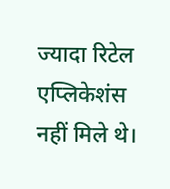ज्यादा रिटेल एप्लिकेशंस नहीं मिले थे।